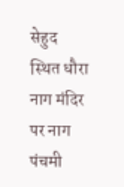सेहुद स्थित धौरा नाग मंदिर पर नाग पंचमी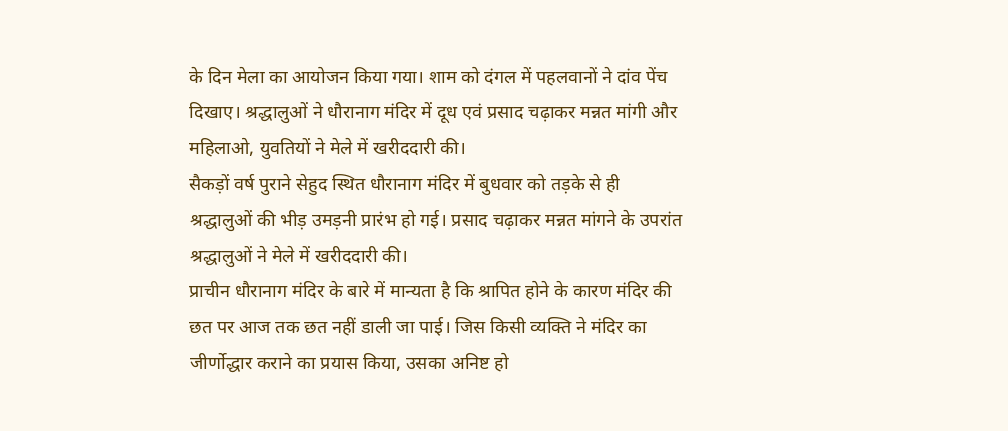के दिन मेला का आयोजन किया गया। शाम को दंगल में पहलवानों ने दांव पेंच दिखाए। श्रद्धालुओं ने धौरानाग मंदिर में दूध एवं प्रसाद चढ़ाकर मन्नत मांगी और महिलाओ, युवतियों ने मेले में खरीददारी की।
सैकड़ों वर्ष पुराने सेहुद स्थित धौरानाग मंदिर में बुधवार को तड़के से ही श्रद्धालुओं की भीड़ उमड़नी प्रारंभ हो गई। प्रसाद चढ़ाकर मन्नत मांगने के उपरांत श्रद्धालुओं ने मेले में खरीददारी की।
प्राचीन धौरानाग मंदिर के बारे में मान्यता है कि श्रापित होने के कारण मंदिर की छत पर आज तक छत नहीं डाली जा पाई। जिस किसी व्यक्ति ने मंदिर का जीर्णोद्धार कराने का प्रयास किया, उसका अनिष्ट हो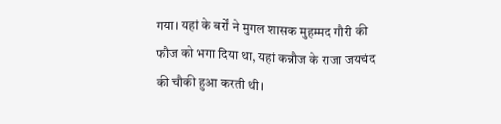गया। यहां के बर्रों ने मुगल शासक मुहम्मद गौरी की फौज को भगा दिया था, यहां कन्नौज के राजा जयचंद की चौकी हुआ करती थी।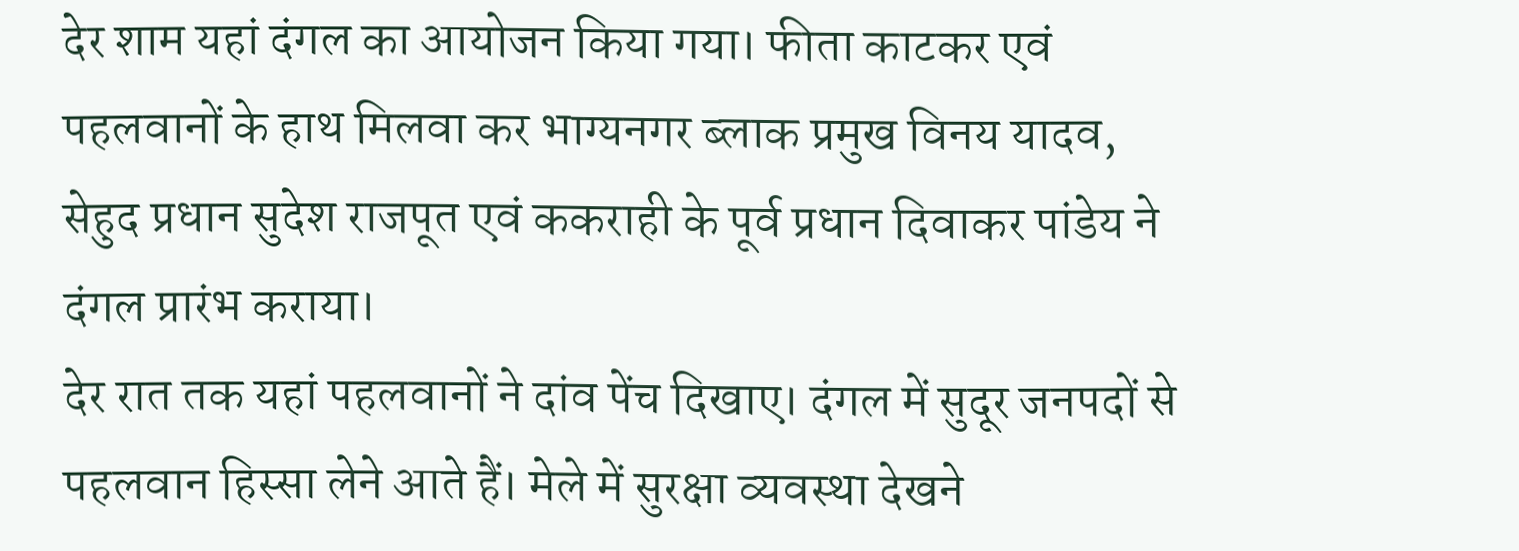देर शाम यहां दंगल का आयोजन किया गया। फीता काटकर एवं पहलवानों के हाथ मिलवा कर भाग्यनगर ब्लाक प्रमुख विनय यादव, सेहुद प्रधान सुदेश राजपूत एवं ककराही के पूर्व प्रधान दिवाकर पांडेय ने दंगल प्रारंभ कराया।
देर रात तक यहां पहलवानों ने दांव पेंच दिखाए। दंगल में सुदूर जनपदों से पहलवान हिस्सा लेने आते हैं। मेले में सुरक्षा व्यवस्था देखने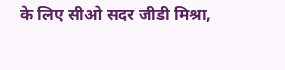के लिए सीओ सदर जीडी मिश्रा,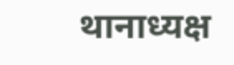थानाध्यक्ष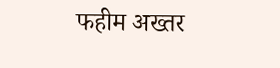फहीम अख्तर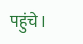पहुंचे।